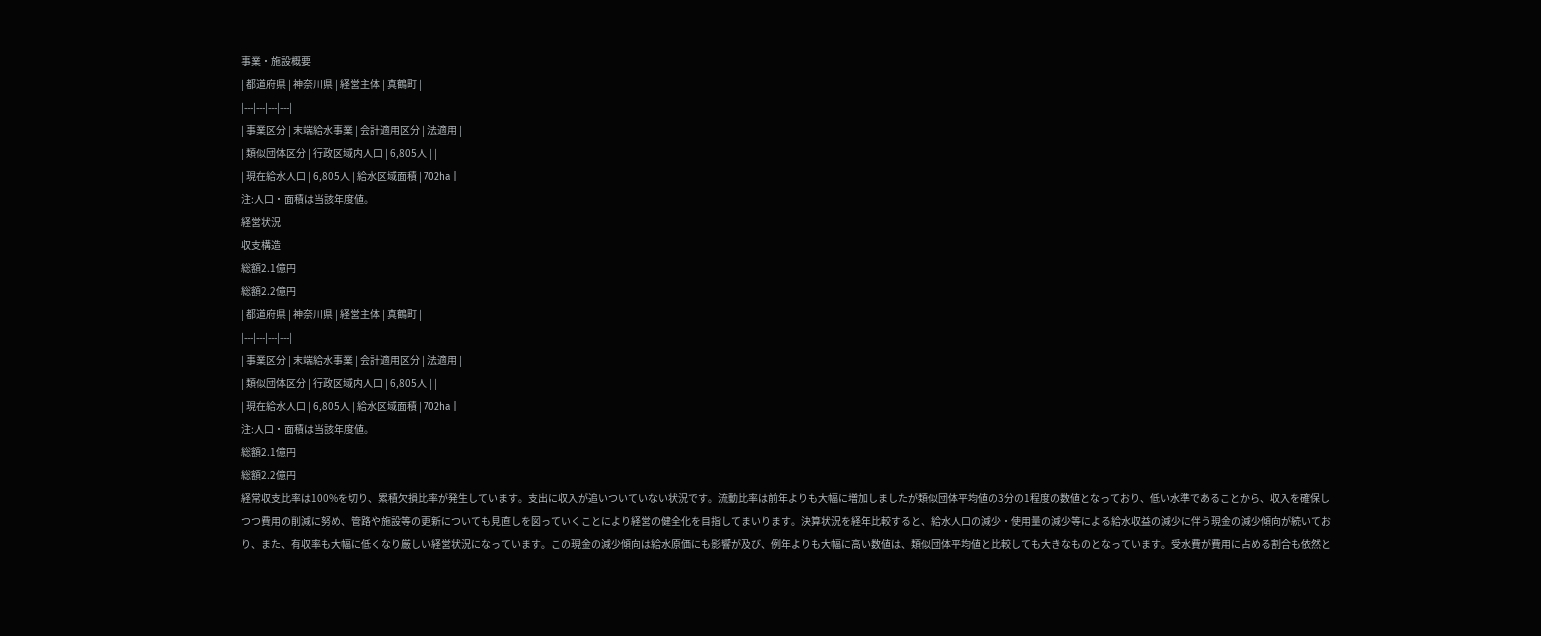事業・施設概要
| 都道府県 | 神奈川県 | 経営主体 | 真鶴町 |
|---|---|---|---|
| 事業区分 | 末端給水事業 | 会計適用区分 | 法適用 |
| 類似団体区分 | 行政区域内人口 | 6,805人 | |
| 現在給水人口 | 6,805人 | 給水区域面積 | 702ha |
注:人口・面積は当該年度値。
経営状況
収支構造
総額2.1億円
総額2.2億円
| 都道府県 | 神奈川県 | 経営主体 | 真鶴町 |
|---|---|---|---|
| 事業区分 | 末端給水事業 | 会計適用区分 | 法適用 |
| 類似団体区分 | 行政区域内人口 | 6,805人 | |
| 現在給水人口 | 6,805人 | 給水区域面積 | 702ha |
注:人口・面積は当該年度値。
総額2.1億円
総額2.2億円
経常収支比率は100%を切り、累積欠損比率が発生しています。支出に収入が追いついていない状況です。流動比率は前年よりも大幅に増加しましたが類似団体平均値の3分の1程度の数値となっており、低い水準であることから、収入を確保しつつ費用の削減に努め、管路や施設等の更新についても見直しを図っていくことにより経営の健全化を目指してまいります。決算状況を経年比較すると、給水人口の減少・使用量の減少等による給水収益の減少に伴う現金の減少傾向が続いており、また、有収率も大幅に低くなり厳しい経営状況になっています。この現金の減少傾向は給水原価にも影響が及び、例年よりも大幅に高い数値は、類似団体平均値と比較しても大きなものとなっています。受水費が費用に占める割合も依然と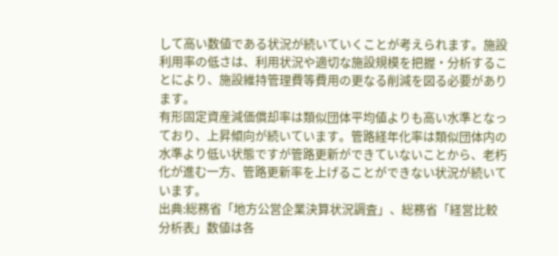して高い数値である状況が続いていくことが考えられます。施設利用率の低さは、利用状況や適切な施設規模を把握・分析することにより、施設維持管理費等費用の更なる削減を図る必要があります。
有形固定資産減価償却率は類似団体平均値よりも高い水準となっており、上昇傾向が続いています。管路経年化率は類似団体内の水準より低い状態ですが管路更新ができていないことから、老朽化が進む一方、管路更新率を上げることができない状況が続いています。
出典:総務省「地方公営企業決算状況調査」、総務省「経営比較分析表」数値は各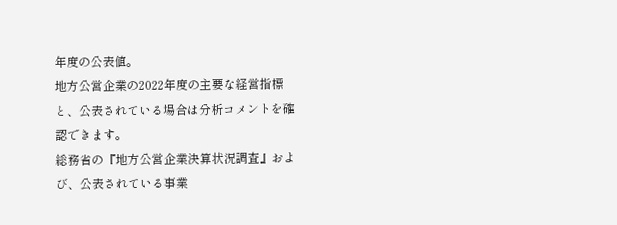年度の公表値。
地方公営企業の2022年度の主要な経営指標と、公表されている場合は分析コメントを確認できます。
総務省の『地方公営企業決算状況調査』および、公表されている事業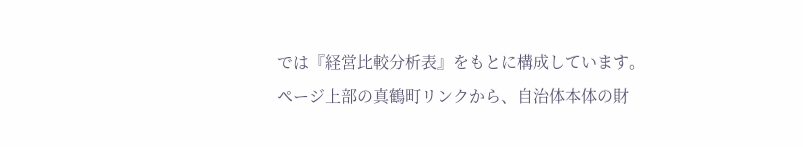では『経営比較分析表』をもとに構成しています。
ページ上部の真鶴町リンクから、自治体本体の財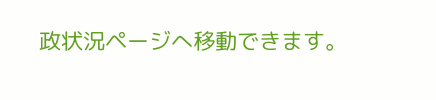政状況ページへ移動できます。